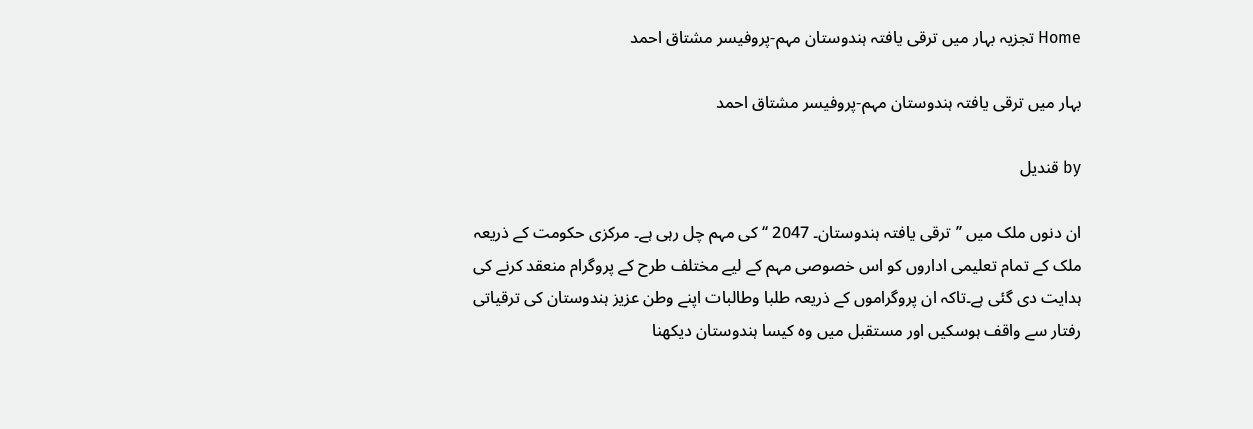Home تجزیہ بہار میں ترقی یافتہ ہندوستان مہم-پروفیسر مشتاق احمد

بہار میں ترقی یافتہ ہندوستان مہم-پروفیسر مشتاق احمد

by قندیل

ان دنوں ملک میں ’’ترقی یافتہ ہندوستان۔ 2047 ‘‘کی مہم چل رہی ہے۔ مرکزی حکومت کے ذریعہ ملک کے تمام تعلیمی اداروں کو اس خصوصی مہم کے لیے مختلف طرح کے پروگرام منعقد کرنے کی ہدایت دی گئی ہے۔تاکہ ان پروگراموں کے ذریعہ طلبا وطالبات اپنے وطن عزیز ہندوستان کی ترقیاتی رفتار سے واقف ہوسکیں اور مستقبل میں وہ کیسا ہندوستان دیکھنا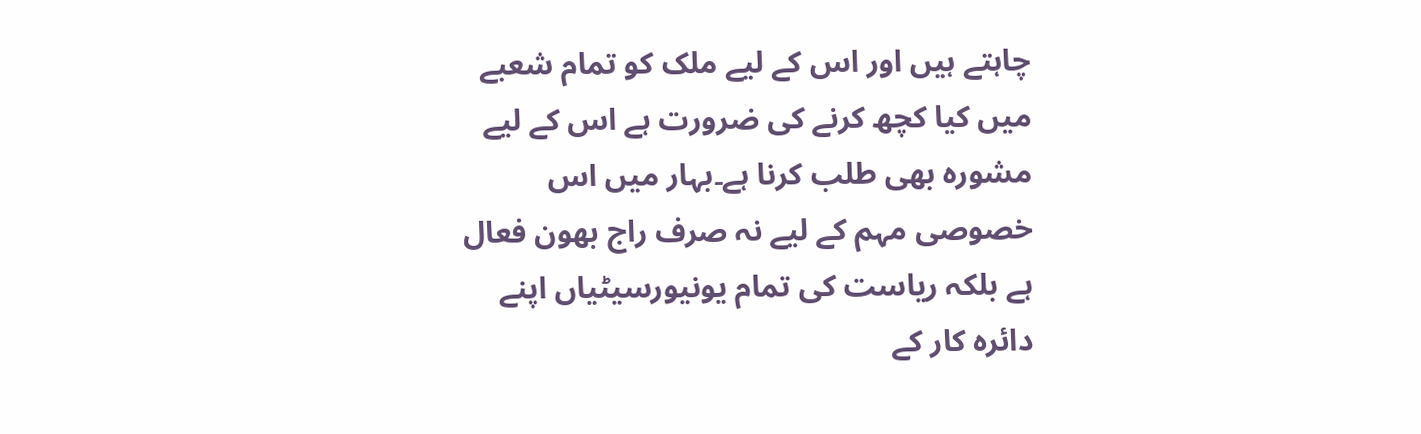چاہتے ہیں اور اس کے لیے ملک کو تمام شعبے میں کیا کچھ کرنے کی ضرورت ہے اس کے لیے مشورہ بھی طلب کرنا ہے۔بہار میں اس خصوصی مہم کے لیے نہ صرف راج بھون فعال ہے بلکہ ریاست کی تمام یونیورسیٹیاں اپنے دائرہ کار کے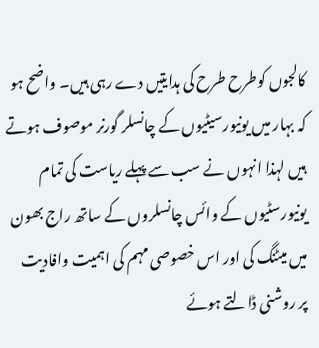کالجوں کوطرح طرح کی ہدایتیں دے رہی ہیں۔ واضح ہو کہ بہار میں یونیورسیٹیوں کے چانسلر گورنر موصوف ہوتے ہیں لہذا انہوں نے سب سے پہلے ریاست کی تمام یونیورسٹیوں کے وائس چانسلروں کے ساتھ راج بھون میں میٹنگ کی اور اس خصوصی مہم کی اہمیت وافادیت پر روشنی ڈالتے ہوئے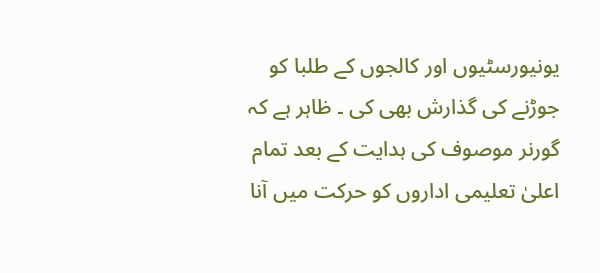یونیورسٹیوں اور کالجوں کے طلبا کو جوڑنے کی گذارش بھی کی ۔ ظاہر ہے کہ گورنر موصوف کی ہدایت کے بعد تمام اعلیٰ تعلیمی اداروں کو حرکت میں آنا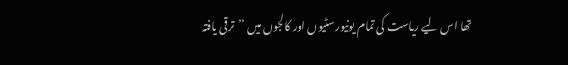تھا اس لیے ریاست کی تمام یونیورسٹیوں اور کالجوں میں ’’ترقی یافتہ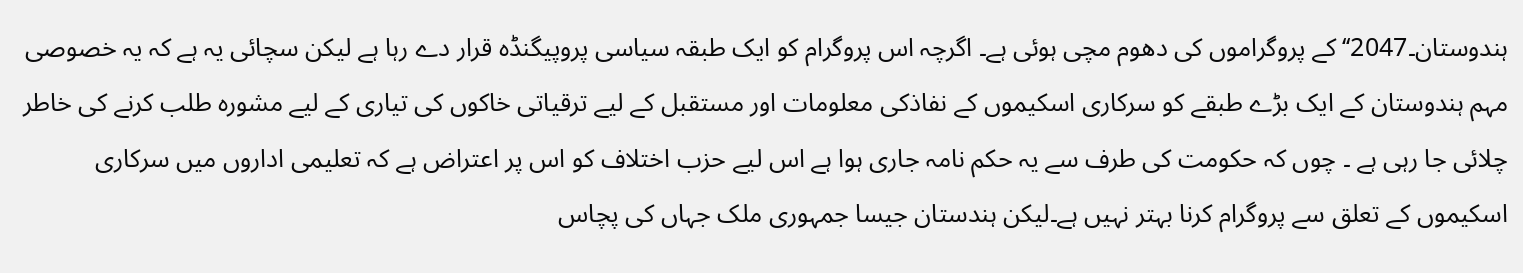ہندوستان۔2047‘‘ کے پروگراموں کی دھوم مچی ہوئی ہے۔ اگرچہ اس پروگرام کو ایک طبقہ سیاسی پروپیگنڈہ قرار دے رہا ہے لیکن سچائی یہ ہے کہ یہ خصوصی مہم ہندوستان کے ایک بڑے طبقے کو سرکاری اسکیموں کے نفاذکی معلومات اور مستقبل کے لیے ترقیاتی خاکوں کی تیاری کے لیے مشورہ طلب کرنے کی خاطر چلائی جا رہی ہے ۔ چوں کہ حکومت کی طرف سے یہ حکم نامہ جاری ہوا ہے اس لیے حزب اختلاف کو اس پر اعتراض ہے کہ تعلیمی اداروں میں سرکاری اسکیموں کے تعلق سے پروگرام کرنا بہتر نہیں ہے۔لیکن ہندستان جیسا جمہوری ملک جہاں کی پچاس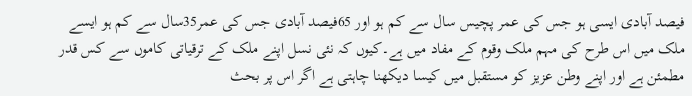فیصد آبادی ایسی ہو جس کی عمر پچیس سال سے کم ہو اور 65فیصد آبادی جس کی عمر35سال سے کم ہو ایسے ملک میں اس طرح کی مہم ملک وقوم کے مفاد میں ہے۔کیوں کہ نئی نسل اپنے ملک کے ترقیاتی کاموں سے کس قدر مطمئن ہے اور اپنے وطن عزیز کو مستقبل میں کیسا دیکھنا چاہتی ہے اگر اس پر بحث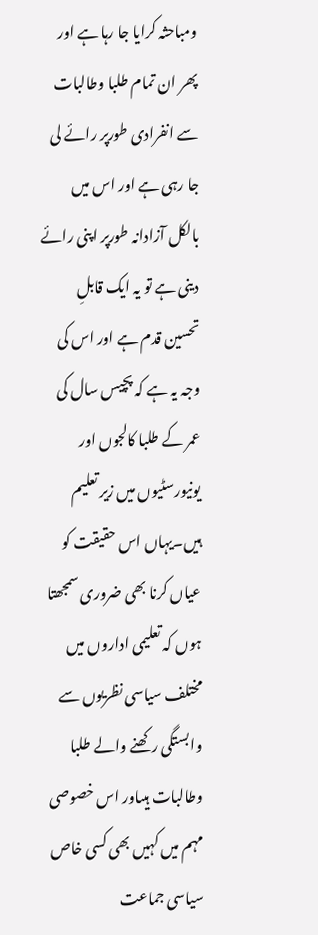ومباحثہ کرایا جا رہا ہے اور پھر ان تمام طلبا وطالبات سے انفرادی طورپر رائے لی جا رہی ہے اور اس میں بالکل آزادانہ طورپر اپنی رائے دینی ہے تو یہ ایک قابلِ تحسین قدم ہے اور اس کی وجہ یہ ہے کہ پچیس سال کی عمر کے طلبا کالجوں اور یونیورسٹیوں میں زیر تعلیم ہیں۔یہاں اس حقیقت کو عیاں کرنا بھی ضروری سمجھتا ہوں کہ تعلیمی اداروں میں مختلف سیاسی نظریوں سے وابستگی رکھنے والے طلبا وطالبات ہیںاور اس خصوصی مہم میں کہیں بھی کسی خاص سیاسی جماعت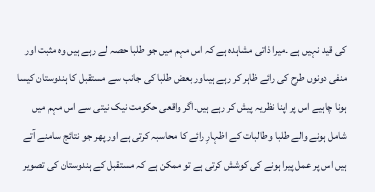کی قید نہیں ہے ۔میرا ذاتی مشاہدہ ہے کہ اس مہم میں جو طلبا حصہ لے رہے ہیں وہ مثبت اور منفی دونوں طرح کی رائے ظاہر کر رہے ہیںاور بعض طلبا کی جانب سے مستقبل کا ہندوستان کیسا ہونا چاہیے اس پر اپنا نظریہ پیش کر رہے ہیں۔اگر واقعی حکومت نیک نیتی سے اس مہم میں شامل ہونے والے طلبا وطالبات کے اظہارِ رائے کا محاسبہ کرتی ہے اور پھر جو نتائج سامنے آتے ہیں اس پر عمل پیرا ہونے کی کوشش کرتی ہے تو ممکن ہے کہ مستقبل کے ہندوستان کی تصویر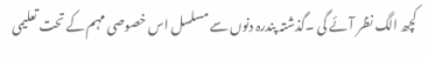کچھ الگ نظر آئے گی ۔گذشتہ پندرہ دنوں سے مسلسل اس خصوصی مہم کے تحت تعلیمی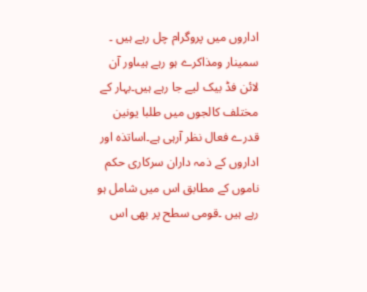اداروں میں پروگرام چل رہے ہیں ۔ سمینار ومذاکرے ہو رہے ہیںاور آن لائن فڈ بیک لیے جا رہے ہیں۔بہار کے مختلف کالجوں میں طلبا یونین قدرے فعال نظر آرہی ہے۔اساتذہ اور اداروں کے ذمہ داران سرکاری حکم ناموں کے مطابق اس میں شامل ہو رہے ہیں ۔قومی سطح پر بھی اس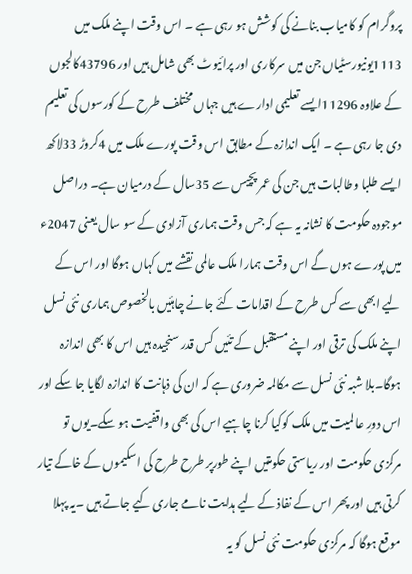پروگرام کو کامیاب بنانے کی کوشش ہو رہی ہے ۔ اس وقت اپنے ملک میں 1113یونیورسٹیاں جن میں سرکاری اور پرائیوٹ بھی شامل ہیں اور 43796کالجوں کے علاوہ 11296ایسے تعلیمی ادارے ہیں جہاں مختلف طرح کے کورسوں کی تعلیم دی جا رہی ہے ۔ ایک اندازہ کے مطابق اس وقت پورے ملک میں 4کروڑ 33لاکھ ایسے طلبا وطالبات ہیں جن کی عمر پچیس سے 35سال کے درمیان ہے۔ دراصل موجودہ حکومت کا نشانہ یہ ہے کہ جس وقت ہماری آزادی کے سو سال یعنی 2047ء میں پورے ہوں گے اس وقت ہمارا ملک عالمی نقشے میں کہاں ہوگا اور اس کے لیے ابھی سے کس طرح کے اقدامات کئے جانے چاہئیں بالخصوص ہماری نئی نسل اپنے ملک کی ترقی اور اپنے مستقبل کے تئیں کس قدر سنجیدہ ہیں اس کا بھی اندازہ ہوگا۔بلا شبہ نئی نسل سے مکالمہ ضروری ہے کہ ان کی ذہانت کا اندازہ لگایا جا سکے اور اس دورِ عا لمیت میں ملک کوکیا کرنا چاہیے اس کی بھی واقفیت ہو سکے۔یوں تو مرکزی حکومت اور ریاستی حکومتیں اپنے طورپر طرح طرح کی اسکیموں کے خاکے تیار کرتی ہیں اور پھر اس کے نفاذ کے لیے ہدایت نامے جاری کیے جاتے ہیں ۔یہ پہلا موقع ہوگا کہ مرکزی حکومت نئی نسل کو یہ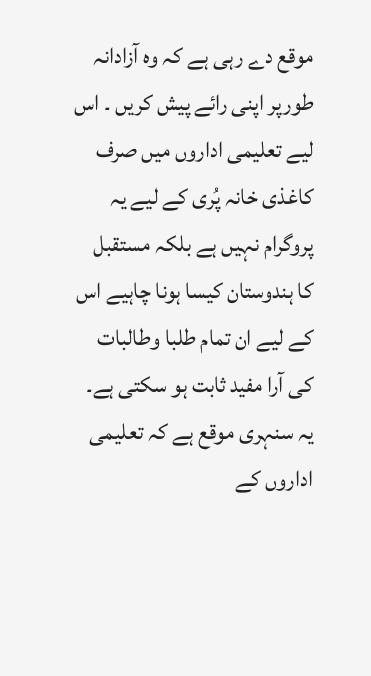موقع دے رہی ہے کہ وہ آزادانہ طورپر اپنی رائے پیش کریں ۔ اس لیے تعلیمی اداروں میں صرف کاغذی خانہ پُری کے لیے یہ پروگرام نہیں ہے بلکہ مستقبل کا ہندوستان کیسا ہونا چاہیے اس کے لیے ان تمام طلبا وطالبات کی آرا مفید ثابت ہو سکتی ہے۔ یہ سنہری موقع ہے کہ تعلیمی اداروں کے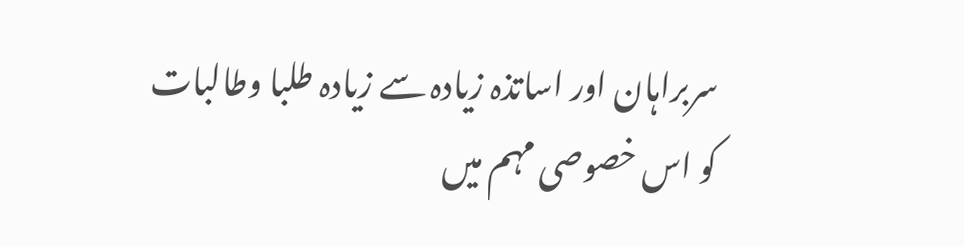سربراہان اور اساتذہ زیادہ سے زیادہ طلبا وطالبات کو اس خصوصی مہم میں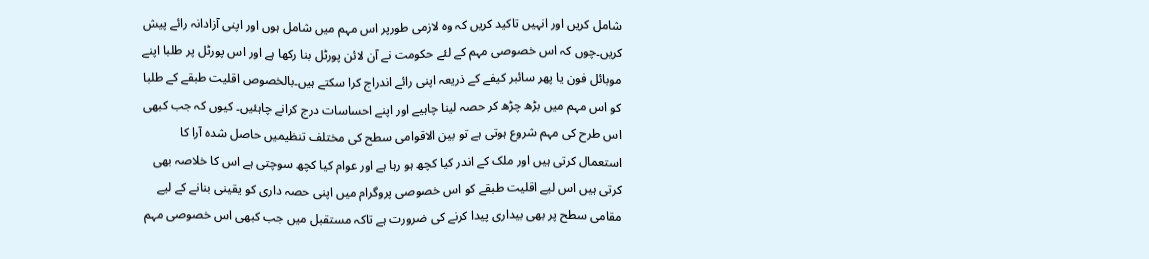شامل کریں اور انہیں تاکید کریں کہ وہ لازمی طورپر اس مہم میں شامل ہوں اور اپنی آزادانہ رائے پیش کریں۔چوں کہ اس خصوصی مہم کے لئے حکومت نے آن لائن پورٹل بنا رکھا ہے اور اس پورٹل پر طلبا اپنے موبائل فون یا پھر سائبر کیفے کے ذریعہ اپنی رائے اندراج کرا سکتے ہیں۔بالخصوص اقلیت طبقے کے طلبا کو اس مہم میں بڑھ چڑھ کر حصہ لینا چاہیے اور اپنے احساسات درج کرانے چاہئیں۔ کیوں کہ جب کبھی اس طرح کی مہم شروع ہوتی ہے تو بین الاقوامی سطح کی مختلف تنظیمیں حاصل شدہ آرا کا استعمال کرتی ہیں اور ملک کے اندر کیا کچھ ہو رہا ہے اور عوام کیا کچھ سوچتی ہے اس کا خلاصہ بھی کرتی ہیں اس لیے اقلیت طبقے کو اس خصوصی پروگرام میں اپنی حصہ داری کو یقینی بنانے کے لیے مقامی سطح پر بھی بیداری پیدا کرنے کی ضرورت ہے تاکہ مستقبل میں جب کبھی اس خصوصی مہم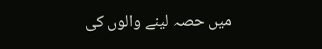میں حصہ لینے والوں کی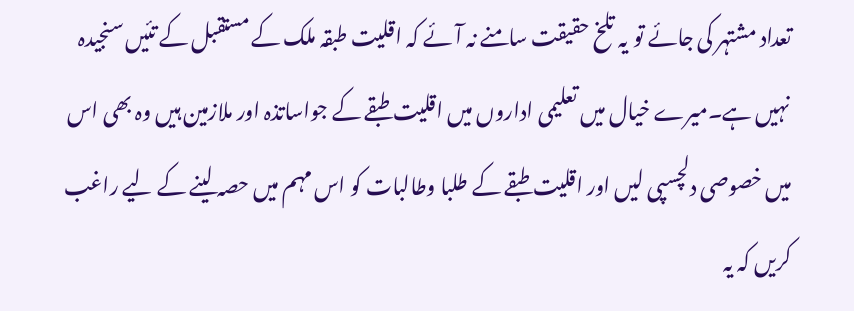تعداد مشتہر کی جائے تو یہ تلخ حقیقت سامنے نہ آئے کہ اقلیت طبقہ ملک کے مستقبل کے تئیں سنجیدہ نہیں ہے۔میرے خیال میں تعلیمی اداروں میں اقلیت طبقے کے جواساتذہ اور ملازمین ہیں وہ بھی اس میں خصوصی دلچسپی لیں اور اقلیت طبقے کے طلبا وطالبات کو اس مہم میں حصہ لینے کے لیے راغب کریں کہ یہ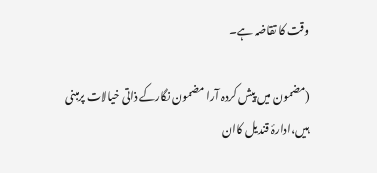وقت کا تقاضہ ہے۔

(مضمون میں پیش کردہ آرا مضمون نگارکے ذاتی خیالات پرمبنی ہیں،ادارۂ قندیل کاان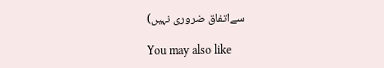سےاتفاق ضروری نہیں)

You may also like